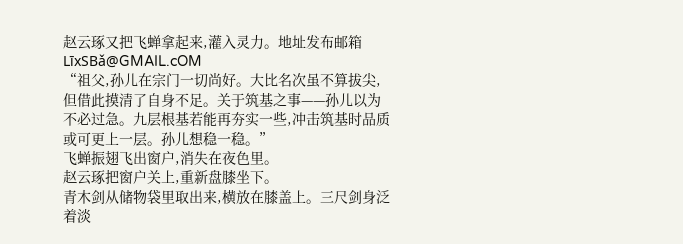赵云琢又把飞蝉拿起来,灌入灵力。地址发布邮箱 LīxSBǎ@GMAIL.cOM
“祖父,孙儿在宗门一切尚好。大比名次虽不算拔尖,但借此摸清了自身不足。关于筑基之事——孙儿以为不必过急。九层根基若能再夯实一些,冲击筑基时品质或可更上一层。孙儿想稳一稳。”
飞蝉振翅飞出窗户,消失在夜色里。
赵云琢把窗户关上,重新盘膝坐下。
青木剑从储物袋里取出来,横放在膝盖上。三尺剑身泛着淡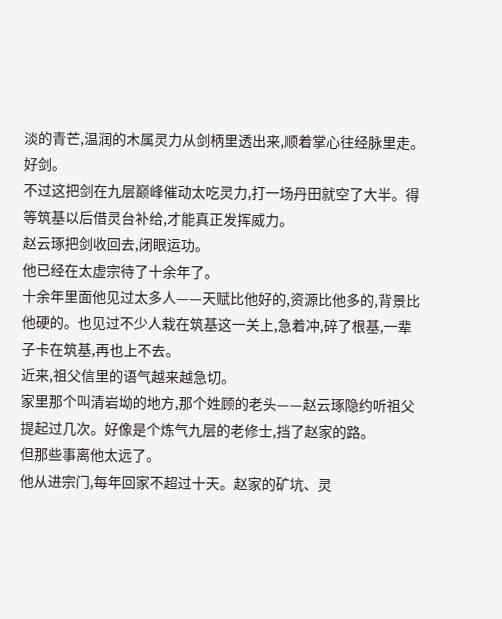淡的青芒,温润的木属灵力从剑柄里透出来,顺着掌心往经脉里走。
好剑。
不过这把剑在九层巅峰催动太吃灵力,打一场丹田就空了大半。得等筑基以后借灵台补给,才能真正发挥威力。
赵云琢把剑收回去,闭眼运功。
他已经在太虚宗待了十余年了。
十余年里面他见过太多人——天赋比他好的,资源比他多的,背景比他硬的。也见过不少人栽在筑基这一关上,急着冲,碎了根基,一辈子卡在筑基,再也上不去。
近来,祖父信里的语气越来越急切。
家里那个叫清岩坳的地方,那个姓顾的老头——赵云琢隐约听祖父提起过几次。好像是个炼气九层的老修士,挡了赵家的路。
但那些事离他太远了。
他从进宗门,每年回家不超过十天。赵家的矿坑、灵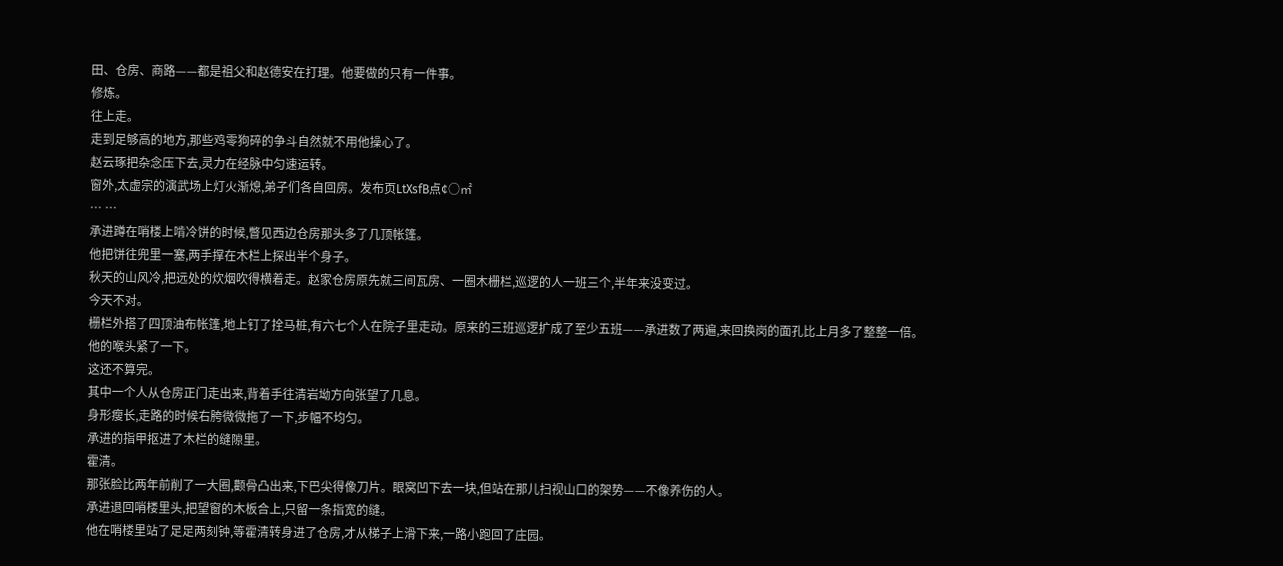田、仓房、商路——都是祖父和赵德安在打理。他要做的只有一件事。
修炼。
往上走。
走到足够高的地方,那些鸡零狗碎的争斗自然就不用他操心了。
赵云琢把杂念压下去,灵力在经脉中匀速运转。
窗外,太虚宗的演武场上灯火渐熄,弟子们各自回房。发布页LtXsfB点¢○㎡
… …
承进蹲在哨楼上啃冷饼的时候,瞥见西边仓房那头多了几顶帐篷。
他把饼往兜里一塞,两手撑在木栏上探出半个身子。
秋天的山风冷,把远处的炊烟吹得横着走。赵家仓房原先就三间瓦房、一圈木栅栏,巡逻的人一班三个,半年来没变过。
今天不对。
栅栏外搭了四顶油布帐篷,地上钉了拴马桩,有六七个人在院子里走动。原来的三班巡逻扩成了至少五班——承进数了两遍,来回换岗的面孔比上月多了整整一倍。
他的喉头紧了一下。
这还不算完。
其中一个人从仓房正门走出来,背着手往清岩坳方向张望了几息。
身形瘦长,走路的时候右胯微微拖了一下,步幅不均匀。
承进的指甲抠进了木栏的缝隙里。
霍清。
那张脸比两年前削了一大圈,颧骨凸出来,下巴尖得像刀片。眼窝凹下去一块,但站在那儿扫视山口的架势——不像养伤的人。
承进退回哨楼里头,把望窗的木板合上,只留一条指宽的缝。
他在哨楼里站了足足两刻钟,等霍清转身进了仓房,才从梯子上滑下来,一路小跑回了庄园。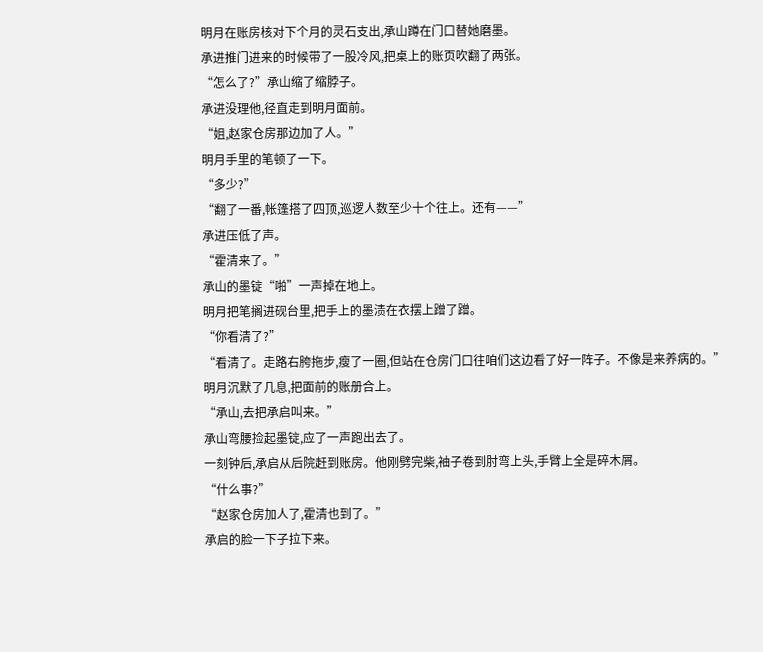明月在账房核对下个月的灵石支出,承山蹲在门口替她磨墨。
承进推门进来的时候带了一股冷风,把桌上的账页吹翻了两张。
“怎么了?”承山缩了缩脖子。
承进没理他,径直走到明月面前。
“姐,赵家仓房那边加了人。”
明月手里的笔顿了一下。
“多少?”
“翻了一番,帐篷搭了四顶,巡逻人数至少十个往上。还有——”
承进压低了声。
“霍清来了。”
承山的墨锭“啪”一声掉在地上。
明月把笔搁进砚台里,把手上的墨渍在衣摆上蹭了蹭。
“你看清了?”
“看清了。走路右胯拖步,瘦了一圈,但站在仓房门口往咱们这边看了好一阵子。不像是来养病的。”
明月沉默了几息,把面前的账册合上。
“承山,去把承启叫来。”
承山弯腰捡起墨锭,应了一声跑出去了。
一刻钟后,承启从后院赶到账房。他刚劈完柴,袖子卷到肘弯上头,手臂上全是碎木屑。
“什么事?”
“赵家仓房加人了,霍清也到了。”
承启的脸一下子拉下来。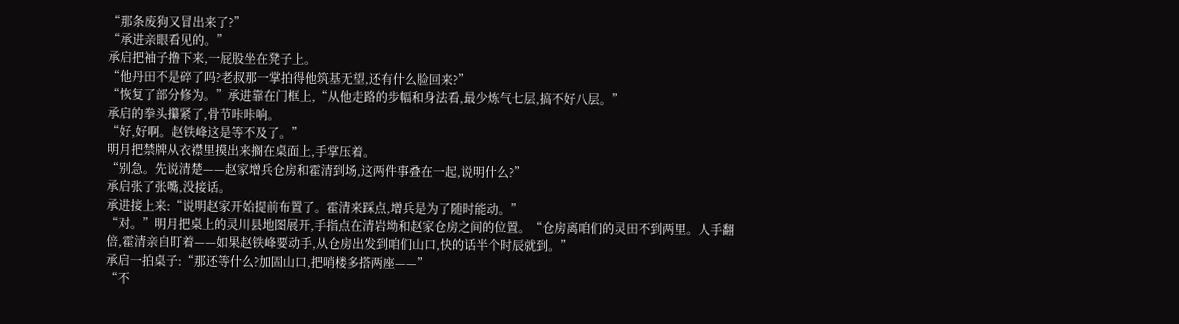“那条废狗又冒出来了?”
“承进亲眼看见的。”
承启把袖子撸下来,一屁股坐在凳子上。
“他丹田不是碎了吗?老叔那一掌拍得他筑基无望,还有什么脸回来?”
“恢复了部分修为。”承进靠在门框上,“从他走路的步幅和身法看,最少炼气七层,搞不好八层。”
承启的拳头攥紧了,骨节咔咔响。
“好,好啊。赵铁峰这是等不及了。”
明月把禁牌从衣襟里摸出来搁在桌面上,手掌压着。
“别急。先说清楚——赵家增兵仓房和霍清到场,这两件事叠在一起,说明什么?”
承启张了张嘴,没接话。
承进接上来:“说明赵家开始提前布置了。霍清来踩点,增兵是为了随时能动。”
“对。”明月把桌上的灵川县地图展开,手指点在清岩坳和赵家仓房之间的位置。“仓房离咱们的灵田不到两里。人手翻倍,霍清亲自盯着——如果赵铁峰要动手,从仓房出发到咱们山口,快的话半个时辰就到。”
承启一拍桌子:“那还等什么?加固山口,把哨楼多搭两座——”
“不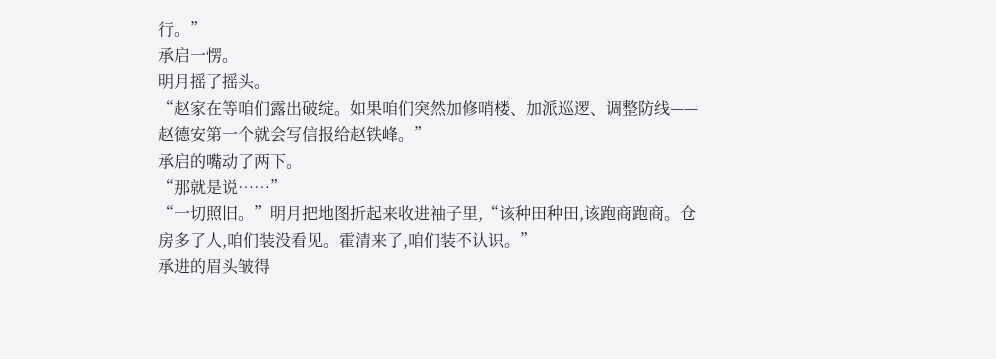行。”
承启一愣。
明月摇了摇头。
“赵家在等咱们露出破绽。如果咱们突然加修哨楼、加派巡逻、调整防线——赵德安第一个就会写信报给赵铁峰。”
承启的嘴动了两下。
“那就是说……”
“一切照旧。”明月把地图折起来收进袖子里,“该种田种田,该跑商跑商。仓房多了人,咱们装没看见。霍清来了,咱们装不认识。”
承进的眉头皱得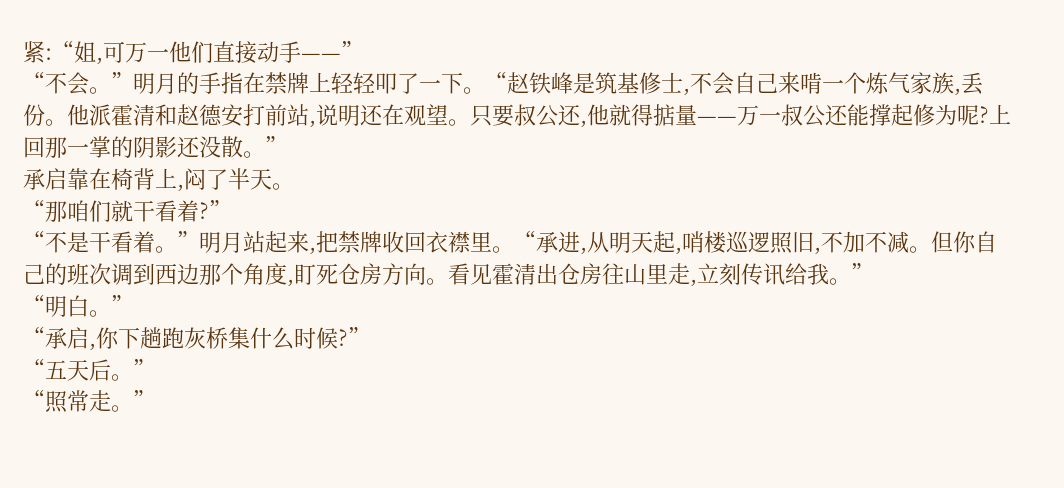紧:“姐,可万一他们直接动手——”
“不会。”明月的手指在禁牌上轻轻叩了一下。“赵铁峰是筑基修士,不会自己来啃一个炼气家族,丢份。他派霍清和赵德安打前站,说明还在观望。只要叔公还,他就得掂量——万一叔公还能撑起修为呢?上回那一掌的阴影还没散。”
承启靠在椅背上,闷了半天。
“那咱们就干看着?”
“不是干看着。”明月站起来,把禁牌收回衣襟里。“承进,从明天起,哨楼巡逻照旧,不加不减。但你自己的班次调到西边那个角度,盯死仓房方向。看见霍清出仓房往山里走,立刻传讯给我。”
“明白。”
“承启,你下趟跑灰桥集什么时候?”
“五天后。”
“照常走。”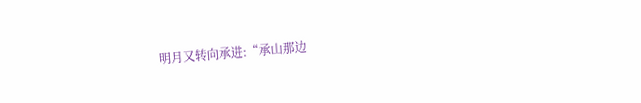明月又转向承进:“承山那边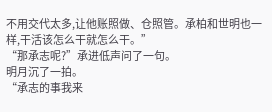不用交代太多,让他账照做、仓照管。承柏和世明也一样,干活该怎么干就怎么干。”
“那承志呢?”承进低声问了一句。
明月沉了一拍。
“承志的事我来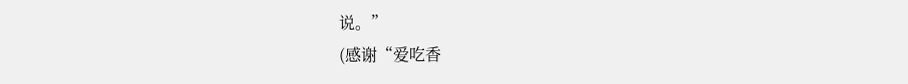说。”
(感谢“爱吃香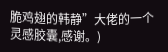脆鸡翅的韩静”大佬的一个灵感胶囊,感谢。)